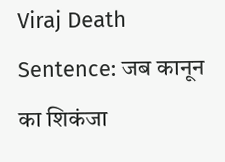Viraj Death Sentence: जब कानून का शिकंजा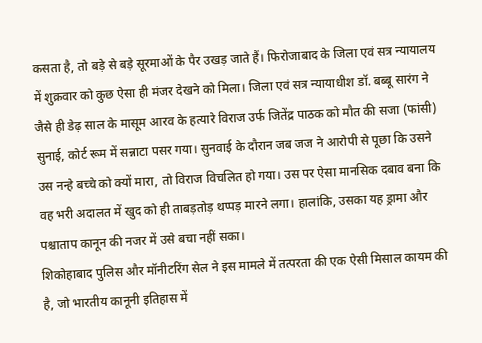कसता है, तो बड़े से बड़े सूरमाओं के पैर उखड़ जाते हैं। फिरोजाबाद के जिला एवं सत्र न्यायालय में शुक्रवार को कुछ ऐसा ही मंजर देखने को मिला। जिला एवं सत्र न्यायाधीश डॉ. बब्बू सारंग ने जैसे ही डेढ़ साल के मासूम आरव के हत्यारे विराज उर्फ जितेंद्र पाठक को मौत की सजा (फांसी) सुनाई, कोर्ट रूम में सन्नाटा पसर गया। सुनवाई के दौरान जब जज ने आरोपी से पूछा कि उसने उस नन्हे बच्चे को क्यों मारा, तो विराज विचलित हो गया। उस पर ऐसा मानसिक दबाव बना कि वह भरी अदालत में खुद को ही ताबड़तोड़ थप्पड़ मारने लगा। हालांकि, उसका यह ड्रामा और पश्चाताप कानून की नजर में उसे बचा नहीं सका।
शिकोहाबाद पुलिस और मॉनीटरिंग सेल ने इस मामले में तत्परता की एक ऐसी मिसाल कायम की है, जो भारतीय कानूनी इतिहास में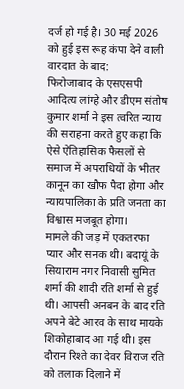दर्ज हो गई है। 30 मई 2026 को हुई इस रूह कंपा देने वाली वारदात के बाद:
फिरोजाबाद के एसएसपी आदित्य लांग्हे और डीएम संतोष कुमार शर्मा ने इस त्वरित न्याय की सराहना करते हुए कहा कि ऐसे ऐतिहासिक फैसलों से समाज में अपराधियों के भीतर कानून का खौफ पैदा होगा और न्यायपालिका के प्रति जनता का विश्वास मजबूत होगा।
मामले की जड़ में एकतरफा प्यार और सनक थी। बदायूं के सियाराम नगर निवासी सुमित शर्मा की शादी रति शर्मा से हुई थी। आपसी अनबन के बाद रति अपने बेटे आरव के साथ मायके शिकोहाबाद आ गई थी। इस दौरान रिश्ते का देवर विराज रति को तलाक दिलाने में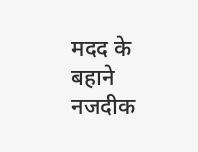मदद के बहाने नजदीक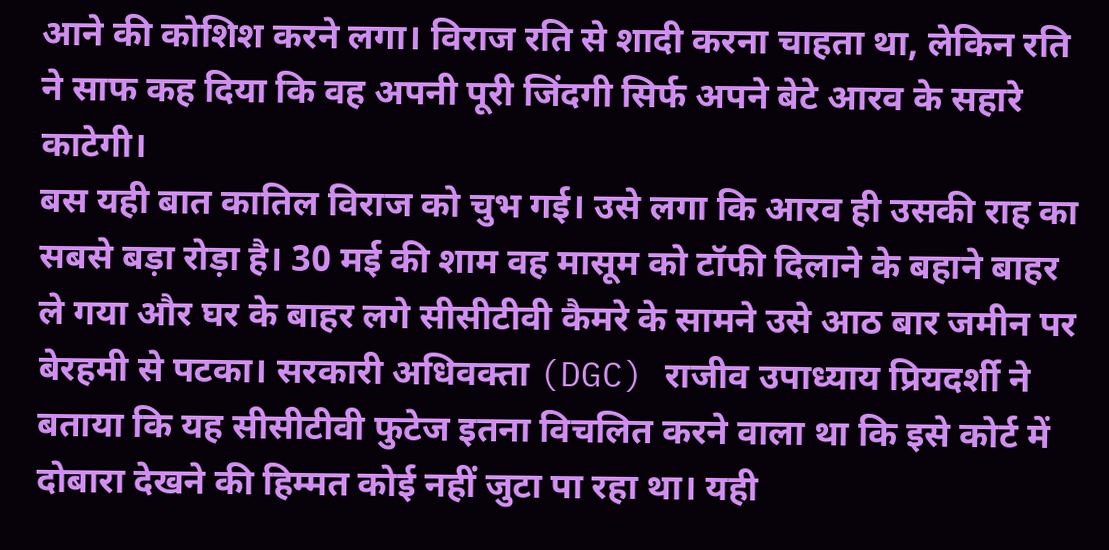आने की कोशिश करने लगा। विराज रति से शादी करना चाहता था, लेकिन रति ने साफ कह दिया कि वह अपनी पूरी जिंदगी सिर्फ अपने बेटे आरव के सहारे काटेगी।
बस यही बात कातिल विराज को चुभ गई। उसे लगा कि आरव ही उसकी राह का सबसे बड़ा रोड़ा है। 30 मई की शाम वह मासूम को टॉफी दिलाने के बहाने बाहर ले गया और घर के बाहर लगे सीसीटीवी कैमरे के सामने उसे आठ बार जमीन पर बेरहमी से पटका। सरकारी अधिवक्ता (DGC) राजीव उपाध्याय प्रियदर्शी ने बताया कि यह सीसीटीवी फुटेज इतना विचलित करने वाला था कि इसे कोर्ट में दोबारा देखने की हिम्मत कोई नहीं जुटा पा रहा था। यही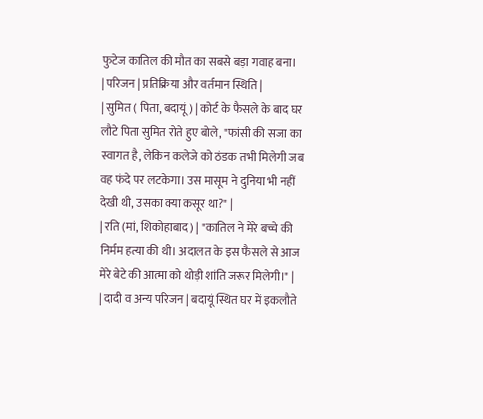फुटेज कातिल की मौत का सबसे बड़ा गवाह बना।
| परिजन | प्रतिक्रिया और वर्तमान स्थिति |
| सुमित ( पिता, बदायूं) | कोर्ट के फैसले के बाद घर लौटे पिता सुमित रोते हुए बोले, "फांसी की सजा का स्वागत है, लेकिन कलेजे को ठंडक तभी मिलेगी जब वह फंदे पर लटकेगा। उस मासूम ने दुनिया भी नहीं देखी थी, उसका क्या कसूर था?" |
| रति (मां, शिकोहाबाद) | "कातिल ने मेरे बच्चे की निर्मम हत्या की थी। अदालत के इस फैसले से आज मेरे बेटे की आत्मा को थोड़ी शांति जरूर मिलेगी।" |
| दादी व अन्य परिजन | बदायूं स्थित घर में इकलौते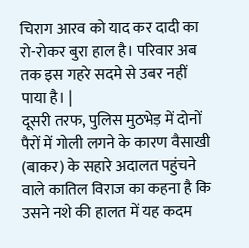चिराग आरव को याद कर दादी का रो-रोकर बुरा हाल है। परिवार अब तक इस गहरे सदमे से उबर नहीं पाया है। |
दूसरी तरफ, पुलिस मुठभेड़ में दोनों पैरों में गोली लगने के कारण वैसाखी (बाकर) के सहारे अदालत पहुंचने वाले कातिल विराज का कहना है कि उसने नशे की हालत में यह कदम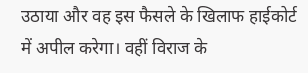उठाया और वह इस फैसले के खिलाफ हाईकोर्ट में अपील करेगा। वहीं विराज के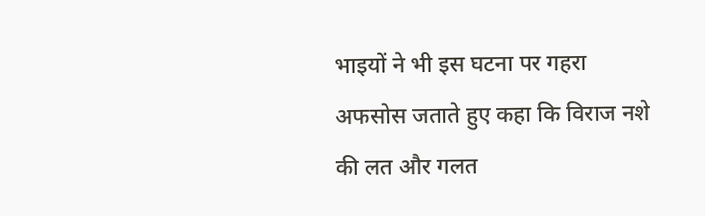भाइयों ने भी इस घटना पर गहरा अफसोस जताते हुए कहा कि विराज नशे की लत और गलत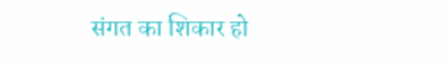संगत का शिकार हो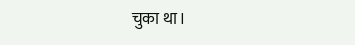चुका था।